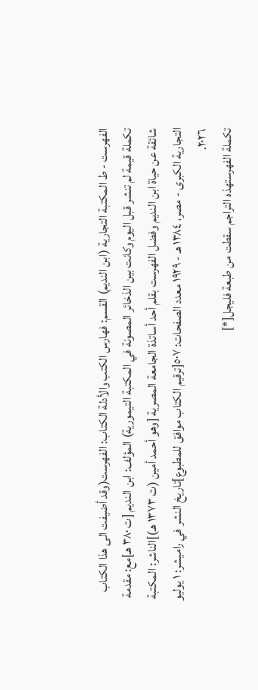الفهرست - ط المكتبة التجارية (ابن النديم) القسم: فهارس الكتب والأدلة الكتاب: الفهرست(وقد أضيفت الى هذا الكتاب تكملة قيمة لم تنشر قبل اليوم وكانت بين الذخائر المصونة في المكتبة التيمورية) المؤلف: ابن النديم [ت ٣٨٠ هـ]مع: مقدمة شائقة عن حياة ابن النديم وفضل الفهرست بقلم أحد أساتذة الجامعة المصرية [وهو أحمد أمين (ت ١٣٧٣ هـ)]الناشر: المكتبة التجارية الكبرى - مصر، ١٣٨٤ هـ - ١٩٢٩ معدد الصفحات: ٥٠٧[ترقيم الكتاب موافق للمطبوع]تاريخ النشر في راميشر: ١ يوليو ٢٠٢٦.
تكملة الفهرستهذه التراجم سقطت من طبعة فليجل[*]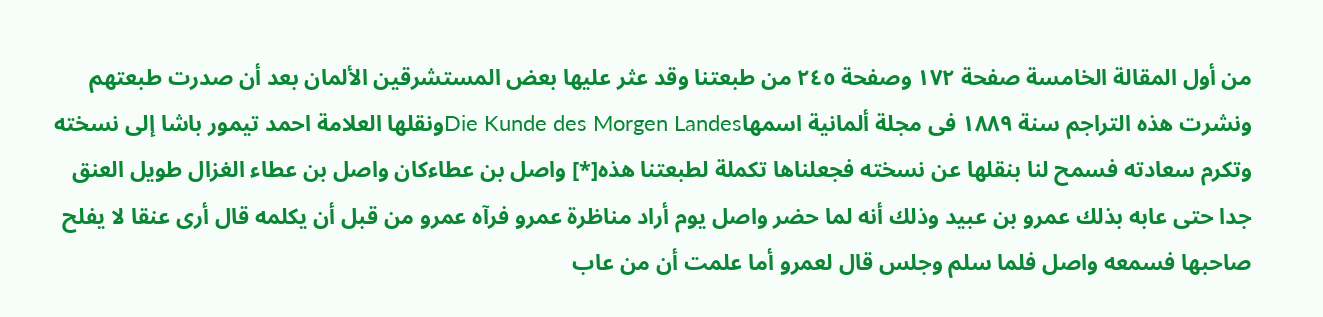من أول المقالة الخامسة صفحة ١٧٢ وصفحة ٢٤٥ من طبعتنا وقد عثر عليها بعض المستشرقين الألمان بعد أن صدرت طبعتهم ونشرت هذه التراجم سنة ١٨٨٩ فى مجلة ألمانية اسمهاDie Kunde des Morgen Landesونقلها العلامة احمد تيمور باشا إلى نسخته وتكرم سعادته فسمح لنا بنقلها عن نسخته فجعلناها تكملة لطبعتنا هذه[*] واصل بن عطاءكان واصل بن عطاء الغزال طويل العنق جدا حتى عابه بذلك عمرو بن عبيد وذلك أنه لما حضر واصل يوم أراد مناظرة عمرو فرآه عمرو من قبل أن يكلمه قال أرى عنقا لا يفلح صاحبها فسمعه واصل فلما سلم وجلس قال لعمرو أما علمت أن من عاب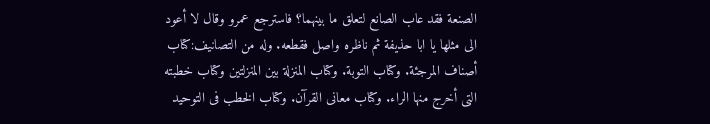الصنعة فقد عاب الصانع لتعلق ما بينهما؟ فاسترجع عمرو وقال لا أعود الى مثلها يا ابا حذيفة ثم ناظره واصل فقطعه. وله من التصانيف:كتاب أصناف المرجئة. وكتاب التوبة. وكتاب المنزلة بين المنزلتين وكتاب خطبته التى أخرج منها الراء. وكتاب معانى القرآن. وكتاب الخطب فى التوحيد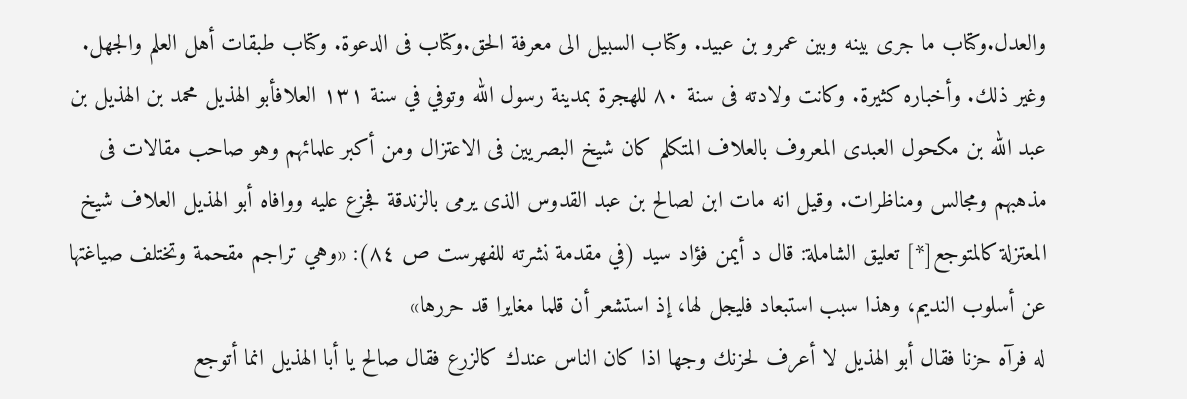والعدل.وكتاب ما جرى بينه وبين عمرو بن عبيد. وكتاب السبيل الى معرفة الحق.وكتاب فى الدعوة. وكتاب طبقات أهل العلم والجهل. وغير ذلك. وأخباره كثيرة. وكانت ولادته فى سنة ٨٠ للهجرة بمدينة رسول الله وتوفي في سنة ١٣١ العلافأبو الهذيل محمد بن الهذيل بن عبد الله بن مكحول العبدى المعروف بالعلاف المتكلم كان شيخ البصريين فى الاعتزال ومن أكبر علمائهم وهو صاحب مقالات فى مذهبهم ومجالس ومناظرات. وقيل انه مات ابن لصالح بن عبد القدوس الذى يرمى بالزندقة فجزع عليه ووافاه أبو الهذيل العلاف شيخ المعتزلة كالمتوجع[*] تعليق الشاملة: قال د أيمن فؤاد سيد (في مقدمة نشرته للفهرست ص ٨٤): «وهي تراجم مقحمة وتختلف صياغتها عن أسلوب النديم، وهذا سبب استبعاد فليجل لها، إذ استشعر أن قلما مغايرا قد حررها»
له فرآه حزنا فقال أبو الهذيل لا أعرف لحزنك وجها اذا كان الناس عندك كالزرع فقال صالح يا أبا الهذيل انما أتوجع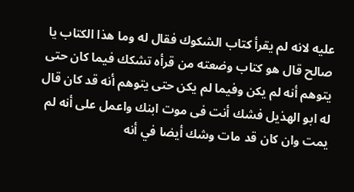عليه لانه لم يقرأ كتاب الشكوك فقال له وما هذا الكتاب يا صالح قال هو كتاب وضعته من قرأه تشكك فيما كان حتى يتوهم أنه لم يكن وفيما لم يكن حتى يتوهم أنه قد كان قال له ابو الهذيل فشك أنت فى موت ابنك واعمل على أنه لم يمت وان كان قد مات وشك أيضا في أنه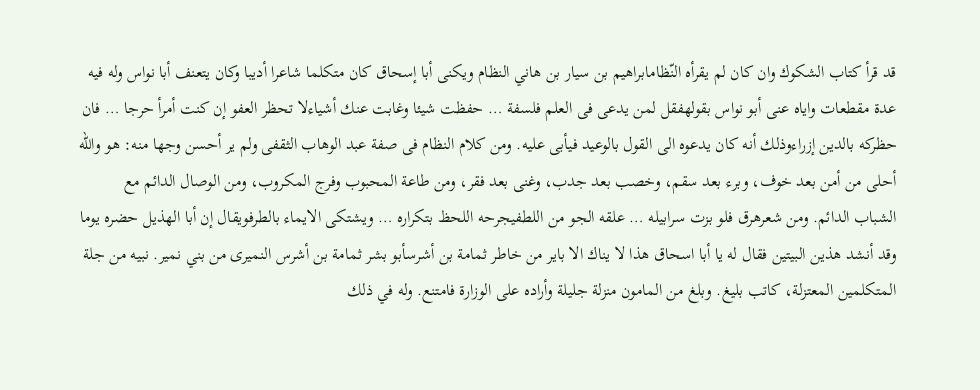قد قرأ كتاب الشكوك وان كان لم يقرأه النّظامابراهيم بن سيار بن هاني النظام ويكنى أبا إسحاق كان متكلما شاعرا أديبا وكان يتعنف أبا نواس وله فيه عدة مقطعات واياه عنى أبو نواس بقولهفقل لمن يدعى فى العلم فلسفة … حفظت شيئا وغابت عنك أشياءلا تحظر العفو إن كنت أمرأ حرجا … فان حظركه بالدين إزراءوذلك أنه كان يدعوه الى القول بالوعيد فيأبى عليه. ومن كلام النظام فى صفة عبد الوهاب الثقفى ولم ير أحسن وجها منه: هو والله أحلى من أمن بعد خوف، وبرء بعد سقم، وخصب بعد جدب، وغنى بعد فقر، ومن طاعة المحبوب وفرج المكروب، ومن الوصال الدائم مع الشباب الدائم. ومن شعرهرق فلو بزت سرابيله … علقه الجو من اللطفيجرحه اللحظ بتكراره … ويشتكى الايماء بالطرفويقال إن أبا الهذيل حضره يوما وقد أنشد هذين البيتين فقال له يا أبا اسحاق هذا لا يناك الا باير من خاطر ثمامة بن أشرسأبو بشر ثمامة بن أشرس النميرى من بني نمير. نبيه من جلة المتكلمين المعتزلة، كاتب بليغ. وبلغ من المامون منزلة جليلة وأراده على الوزارة فامتنع. وله في ذلك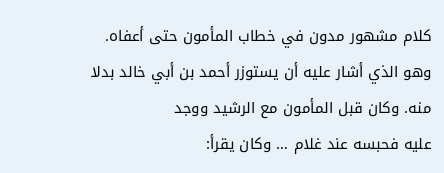كلام مشهور مدون في خطاب المأمون حتى أعفاه. وهو الذي أشار عليه أن يستوزر أحمد بن أبي خالد بدلا منه. وكان قبل المأمون مع الرشيد ووجد
عليه فحبسه عند غلام … وكان يقرأ: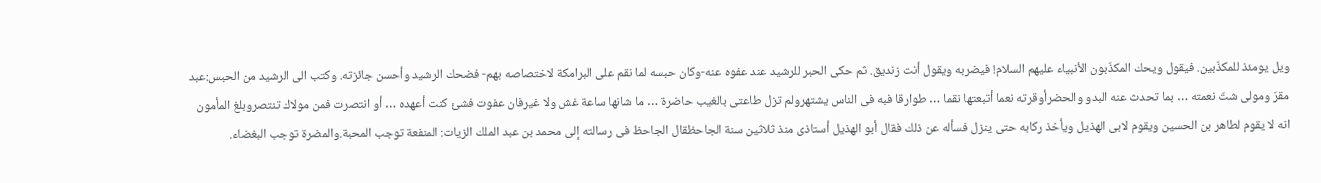ويل يومئذ للمكذّبين. فيقول ويحك المكذّبون الأنبياء عليهم السلام! فيضربه ويقول أنت زنديق. ثم حكى الحبر للرشيد عند عفوه عنه-وكان حبسه لما نقم على البرامكة لاختصاصه بهم- فضحك الرشيد وأحسن جائزته. وكتب الى الرشيد من الحبس:عبد مقرّ ومولى شتّ نعمته … بما تحدث عنه البدو والحضرأوقرته نعما أتبعتها نقما … طوارقا فبه فى الناس يشتهرولم تزل طاعتى بالغيب حاضرة … ما شانها ساعة غش ولا غيرفان عفوت فشئ كنت أعهده … أو انتصرت فمن مولاك تنتصروبلغ المأمون انه لا يقوم لطاهر بن الحسين ويقوم لابى الهذيل ويأخذ ركابه حتى ينزل فسأله عن ذلك فقال أبو الهذيل أستاذى منذ ثلاثين سنة الجاحظقال الجاحظ فى رسالته إلى محمد بن عبد الملك الزيات: المنفعة توجب المحبة.والمضرة توجب البغضاء.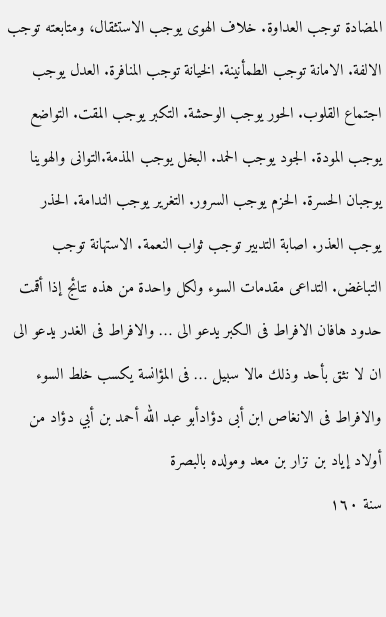المضادة توجب العداوة. خلاف الهوى يوجب الاستثقال، ومتابعته توجب الالفة. الامانة توجب الطمأنينة. الخيانة توجب المنافرة. العدل يوجب اجتماع القلوب. الحور يوجب الوحشة. التكبر يوجب المقت. التواضع يوجب المودة. الجود يوجب الحمد. البخل يوجب المذمة.التوانى والهوينا يوجبان الحسرة. الحزم يوجب السرور. التغرير يوجب الندامة. الحذر يوجب العذر. اصابة التدبير توجب ثواب النعمة. الاستهانة توجب التباغض. التداعى مقدمات السوء ولكل واحدة من هذه نتائج إذا أقمت حدود هافان الافراط فى الكبر يدعو الى … والافراط فى الغدر يدعو الى ان لا نثق بأحد وذلك مالا سبيل … فى المؤانسة يكسب خلط السوء والافراط فى الانغاص ابن أبى دؤادأبو عبد الله أحمد بن أبي دؤاد من أولاد إياد بن نزار بن معد ومولده بالبصرة
سنة ١٦٠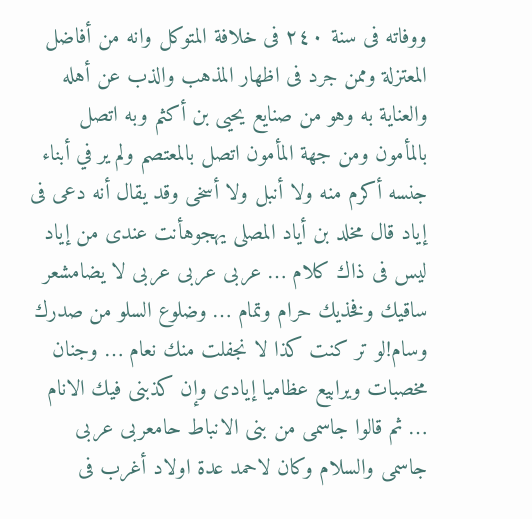ووفاته فى سنة ٢٤٠ فى خلافة المتوكل وانه من أفاضل المعتزلة وممن جرد فى اظهار المذهب والذب عن أهله والعناية به وهو من صنايع يحيى بن أكثم وبه اتصل بالمأمون ومن جهة المأمون اتصل بالمعتصم ولم ير في أبناء جنسه أكرم منه ولا أنبل ولا أسخى وقد يقال أنه دعى فى إياد قال مخلد بن أياد المصلى يهجوهأنت عندى من إياد ليس فى ذاك كلام … عربى عربى عربى لا يضامشعر ساقيك وفخذيك حرام وتمام … وضلوع السلو من صدرك وسام!لو تر كنت كذا لا نجفلت منك نعام … وجنان مخصبات ويرابيع عظاميا إيادى وإن كذبنى فيك الانام … ثم قالوا جاسمى من بنى الانباط حامعربى عربى جاسمى والسلام وكان لاحمد عدة اولاد أغرب فى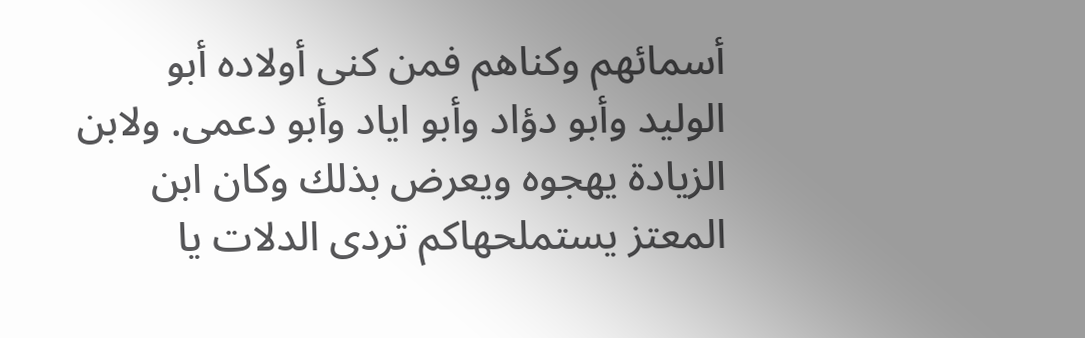أسمائهم وكناهم فمن كنى أولاده أبو الوليد وأبو دؤاد وأبو اياد وأبو دعمى. ولابن الزيادة يهجوه ويعرض بذلك وكان ابن المعتز يستملحهاكم تردى الدلات يا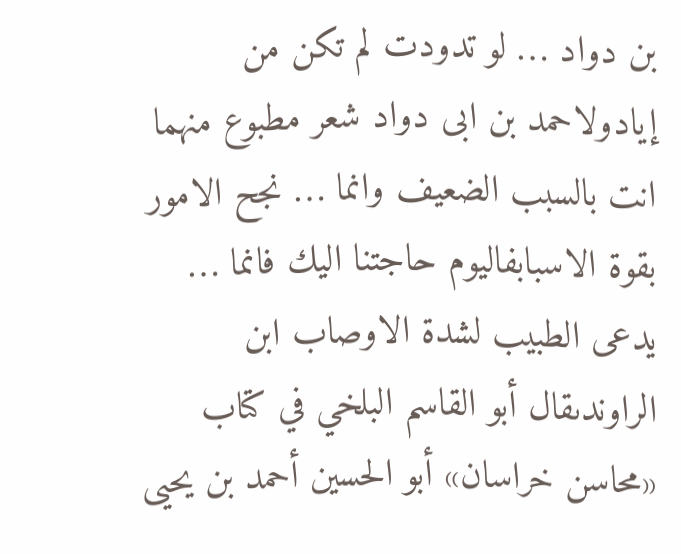بن دواد … لو تدودت لم تكن من إيادولاحمد بن ابى دواد شعر مطبوع منهما انت بالسبب الضعيف وانما … نجح الامور بقوة الاسبابفاليوم حاجتنا اليك فانما … يدعى الطبيب لشدة الاوصاب ابن الراوندىقال أبو القاسم البلخي في كتاب «محاسن خراسان» أبو الحسين أحمد بن يحيى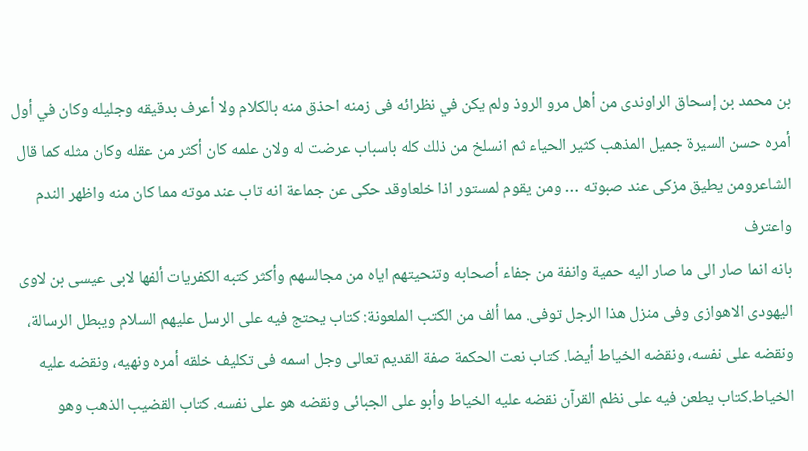بن محمد بن إسحاق الراوندى من أهل مرو الروذ ولم يكن في نظرائه فى زمنه احذق منه بالكلام ولا أعرف بدقيقه وجليله وكان في أول أمره حسن السيرة جميل المذهب كثير الحياء ثم انسلخ من ذلك كله باسباب عرضت له ولان علمه كان أكثر من عقله وكان مثله كما قال الشاعرومن يطيق مزكى عند صبوته … ومن يقوم لمستور اذا خلعاوقد حكى عن جماعة انه تاب عند موته مما كان منه واظهر الندم واعترف
بانه انما صار الى ما صار اليه حمية وانفة من جفاء أصحابه وتنحيتهم اياه من مجالسهم وأكثر كتبه الكفريات ألفها لابى عيسى بن لاوى اليهودى الاهوازى وفى منزل هذا الرجل توفى. مما ألف من الكتب الملعونة: كتاب يحتج فيه على الرسل عليهم السلام ويبطل الرسالة، ونقضه على نفسه، ونقضه الخياط أيضا. كتاب نعت الحكمة صفة القديم تعالى وجل اسمه فى تكليف خلقه أمره ونهيه، ونقضه عليه الخياط.كتاب يطعن فيه على نظم القرآن نقضه عليه الخياط وأبو على الجبائى ونقضه هو على نفسه. كتاب القضيب الذهب وهو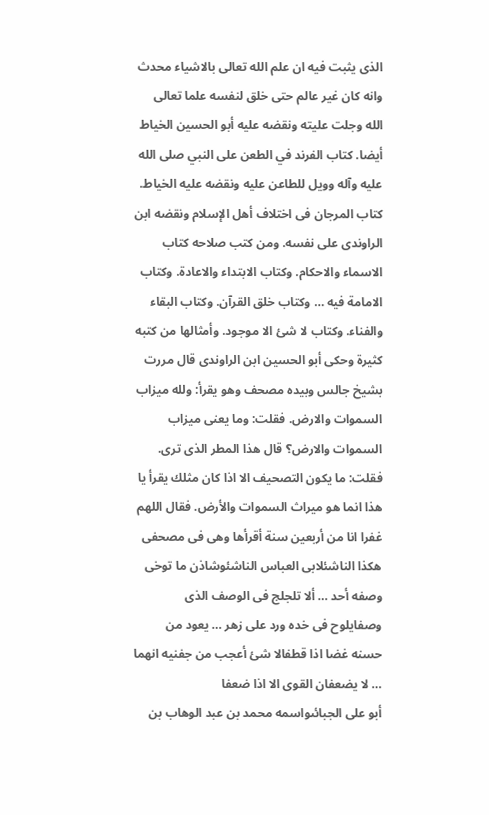الذى يثبت فيه ان علم الله تعالى بالاشياء محدث وانه كان غير عالم حتى خلق لنفسه علما تعالى الله وجلت عليته ونقضه عليه أبو الحسين الخياط أيضا. كتاب الفرند في الطعن على النبي صلى الله عليه وآله وويل للطاعن عليه ونقضه عليه الخياط. كتاب المرجان فى اختلاف أهل الإسلام ونقضه ابن الراوندى على نفسه. ومن كتب صلاحه كتاب الاسماء والاحكام. وكتاب الابتداء والاعادة. وكتاب الامامة فيه … وكتاب خلق القرآن. وكتاب البقاء والفناء. وكتاب لا شئ الا موجود. وأمثالها من كتبه كثيرة وحكى أبو الحسين ابن الراوندى قال مررت بشيخ جالس وبيده مصحف وهو يقرأ: ولله ميزاب السموات والارض. فقلت: وما يعنى ميزاب السموات والارض؟ قال هذا المطر الذى ترى. فقلت: ما يكون التصحيف الا اذا كان مثلك يقرأ يا هذا انما هو ميراث السموات والأرض. فقال اللهم غفرا انا من أربعين سنة أقرأها وهى فى مصحفى هكذا الناشئلابى العباس الناشئوشاذن ما توخى وصفه أحد … ألا تلجلج فى الوصف الذى وصفايلوح فى خده ورد على زهر … يعود من حسنه غضا اذا قطفالا شئ أعجب من جفنيه انهما … لا يضعفان القوى الا اذا ضعفا
أبو على الجبائىواسمه محمد بن عبد الوهاب بن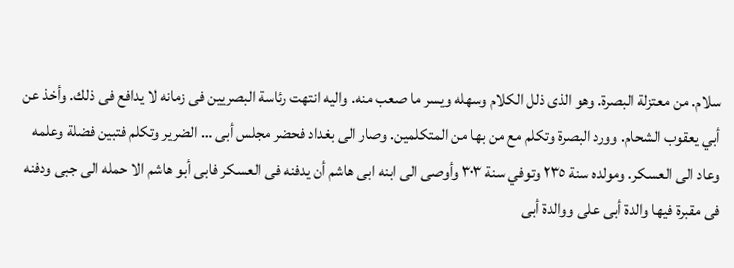سلام. من معتزلة البصرة. وهو الذى ذلل الكلام وسهله ويسر ما صعب منه. واليه انتهت رئاسة البصريين فى زمانه لا يدافع فى ذلك. وأخذ عن أبي يعقوب الشحام. وورد البصرة وتكلم مع من بها من المتكلمين. وصار الى بغداد فحضر مجلس أبى … الضرير وتكلم فتبين فضلة وعلمه وعاد الى العسكر. ومولده سنة ٢٣٥ وتوفي سنة ٣٠٣ وأوصى الى ابنه ابى هاشم أن يدفنه فى العسكر فابى أبو هاشم الا حمله الى جبى ودفنه فى مقبرة فيها والدة أبى على ووالدة أبى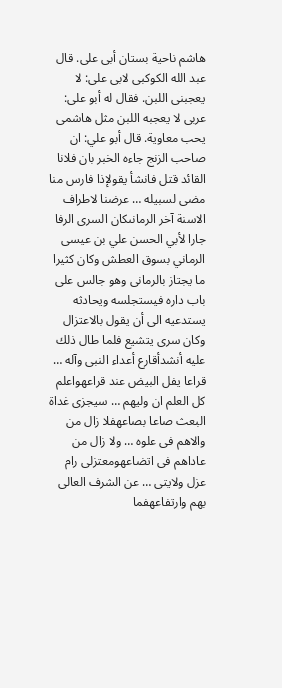هاشم ناحية بستان أبى على. قال عبد الله الكوكبى لابى على: لا يعجبنى اللبن. فقال له أبو على: عربى لا يعجبه اللبن مثل هاشمى يحب معاوية. قال أبو علي: ان صاحب الزنج جاءه الخبر بان فلانا القائد قتل فانشأ يقولإذا فارس منا مضى لسبيله … عرضنا لاطراف الاسنة آخر الرمانىكان السرى الرفا جارا لأبي الحسن علي بن عيسى الرماني بسوق العطش وكان كثيرا ما يجتاز بالرمانى وهو جالس على باب داره فيستجلسه ويحادثه يستدعيه الى أن يقول بالاعتزال وكان سرى يتشيع فلما طال ذلك عليه أنشدأقارع أعداء النبى وآله … قراعا يفل البيض عند قراعهواعلم كل العلم ان وليهم … سيجزى غداة البعث صاعا بصاعهفلا زال من والاهم فى علوه … ولا زال من عاداهم فى اتضاعهومعتزلى رام عزل ولايتى … عن الشرف العالى بهم وارتفاعهفما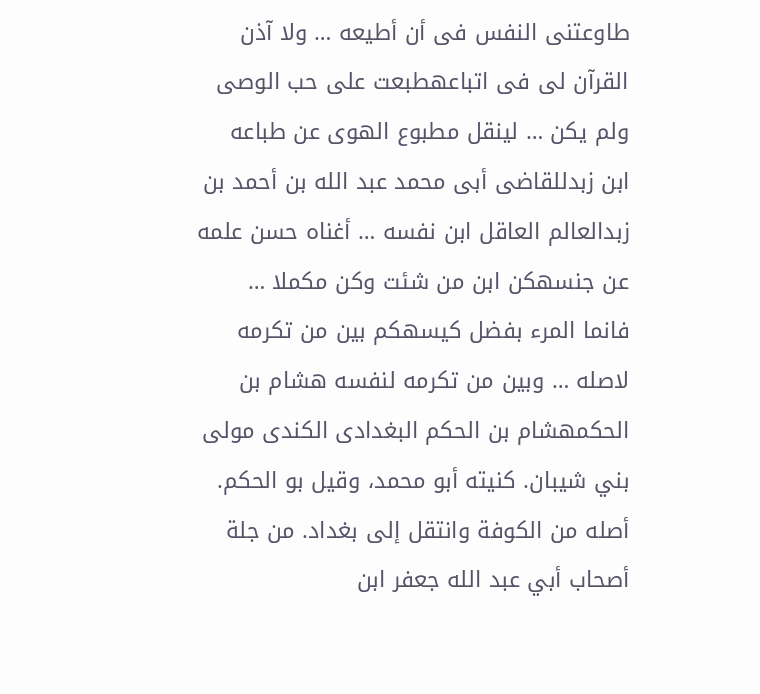طاوعتنى النفس فى أن أطيعه … ولا آذن القرآن لى فى اتباعهطبعت على حب الوصى ولم يكن … لينقل مطبوع الهوى عن طباعه
ابن زبدللقاضى أبى محمد عبد الله بن أحمد بن زبدالعالم العاقل ابن نفسه … أغناه حسن علمه عن جنسهكن ابن من شئت وكن مكملا … فانما المرء بفضل كيسهكم بين من تكرمه لاصله … وبين من تكرمه لنفسه هشام بن الحكمهشام بن الحكم البغدادى الكندى مولى بني شيبان. كنيته أبو محمد، وقيل بو الحكم. أصله من الكوفة وانتقل إلى بغداد. من جلة أصحاب أبي عبد الله جعفر ابن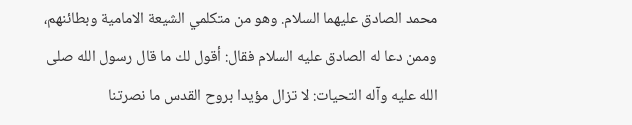محمد الصادق عليهما السلام. وهو من متكلمي الشيعة الامامية وبطائنهم، وممن دعا له الصادق عليه السلام فقال: أقول لك ما قال رسول الله صلى الله عليه وآله التحيات: لا تزال مؤيدا بروح القدس ما نصرتنا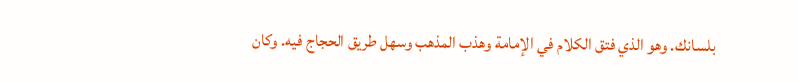بلسانك. وهو الذي فتق الكلام في الإمامة وهذب المذهب وسهل طريق الحجاج فيه. وكان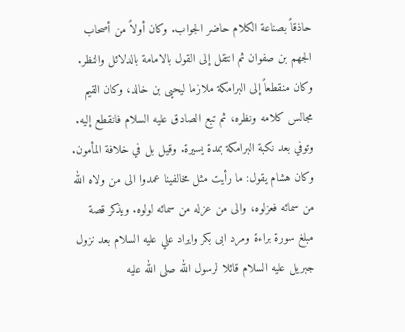حاذقاً بصناعة الكلام حاضر الجواب. وكان أولاً من أصحاب الجهم بن صفوان ثم انتقل إلى القول بالامامة بالدلائل والنظر. وكان منقطعاً إلى البرامكة ملازما ليحيى بن خالد، وكان القيم مجالس كلامه ونظره، ثم تبع الصادق عليه السلام فانقطع إليه. وتوفي بعد نكبة البرامكة بمدة يسيرة. وقيل بل في خلافة المأمون. وكان هشام يقول: ما رأيت مثل مخالفينا عمدوا الى من ولاه الله من سمائه فعزلوه، والى من عزله من سمائه لولوه. ويذكر قصة مبلغ سورة براءة ومرد ابى بكر وايراد علي عليه السلام بعد نزول جبريل عليه السلام قائلا لرسول الله صلى الله عليه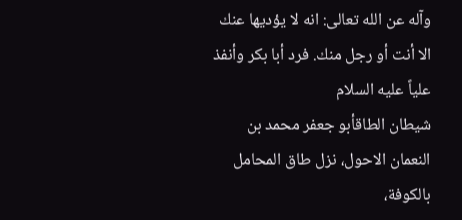وآله عن الله تعالى: انه لا يؤديها عنك الا أنت أو رجل منك. فرد أبا بكر وأنفذ علياً عليه السلام
شيطان الطاقأبو جعفر محمد بن النعمان الاحول، نزل طاق المحامل بالكوفة،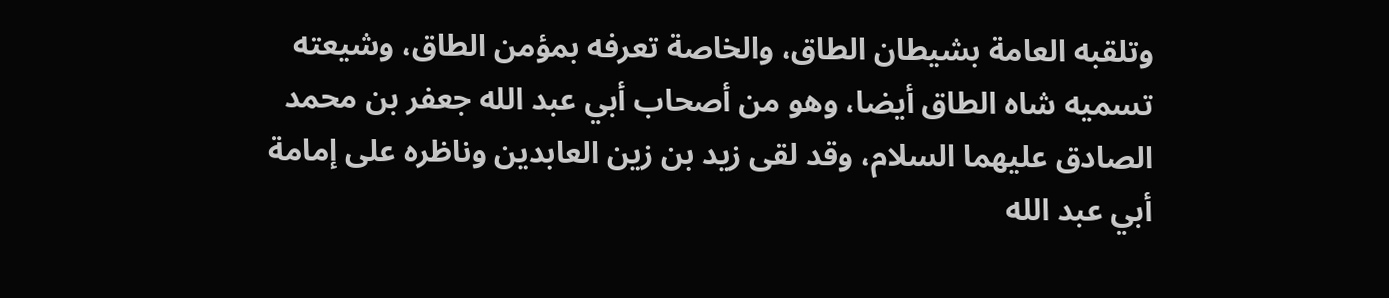وتلقبه العامة بشيطان الطاق، والخاصة تعرفه بمؤمن الطاق، وشيعته تسميه شاه الطاق أيضا، وهو من أصحاب أبي عبد الله جعفر بن محمد الصادق عليهما السلام، وقد لقى زيد بن زين العابدين وناظره على إمامة أبي عبد الله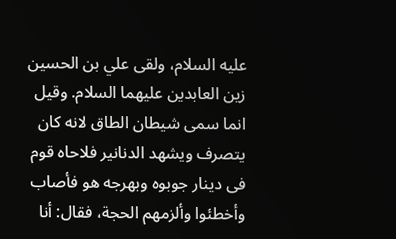عليه السلام، ولقى علي بن الحسين زين العابدين عليهما السلام. وقيل انما سمى شيطان الطاق لانه كان يتصرف ويشهد الدنانير فلاحاه قوم فى دينار جوبوه وبهرجه هو فأصاب وأخطئوا وألزمهم الحجة، فقال: أنا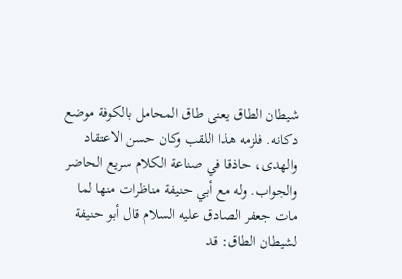شيطان الطاق يعنى طاق المحامل بالكوفة موضع دكانه. فلزمه هذا اللقب وكان حسن الاعتقاد والهدى، حاذقا في صناعة الكلام سريع الحاضر والجواب. وله مع أبي حنيفة مناظرات منها لما مات جعفر الصادق عليه السلام قال أبو حنيفة لشيطان الطاق: قد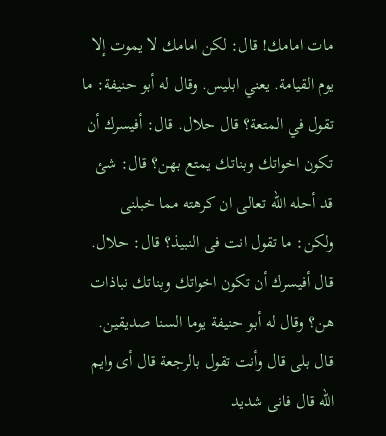مات امامك! قال: لكن امامك لا يموت إلا يوم القيامة. يعني ابليس. وقال له أبو حنيفة: ما تقول في المتعة؟ قال حلال. قال: أفيسرك أن تكون اخواتك وبناتك يمتع بهن؟ قال: شئ قد أحله الله تعالى ان كرهته مما خبلنى ولكن: ما تقول انت فى النبيذ؟ قال: حلال. قال أفيسرك أن تكون اخواتك وبناتك نباذات هن؟ وقال له أبو حنيفة يوما السنا صديقين. قال بلى قال وأنت تقول بالرجعة قال أى وايم الله قال فانى شديد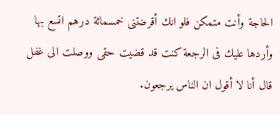الحاجة وأنت متمكن فلو انك أقرضتنى خمسمائة درهم اتسع بها وأردها عليك فى الرجعة كنت قد قضيت حقى ووصلت الى غفل قال أنا لا أقول ان الناس يرجعون.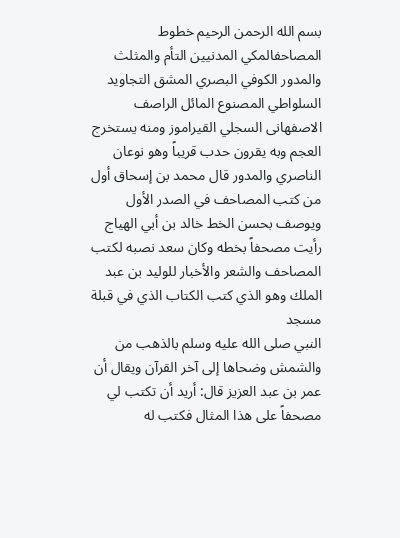بسم الله الرحمن الرحيم خطوط المصاحفالمكي المدنيين التأم والمثلث والمدور الكوفي البصري المشق التجاويد السلواطي المصنوع المائل الراصف الاصفهانى السجلي القيراموز ومنه يستخرج العجم وبه يقرون حدب قريباً وهو نوعان الناصري والمدور قال محمد بن إسحاق أول من كتب المصاحف في الصدر الأول ويوصف بحسن الخط خالد بن أبي الهياج رأيت مصحفاً بخطه وكان سعد نصبه لكتب المصاحف والشعر والأخبار للوليد بن عبد الملك وهو الذي كتب الكتاب الذي في قبلة مسجد
النبي صلى الله عليه وسلم بالذهب من والشمش وضحاها إلى آخر القرآن ويقال أن عمر بن عبد العزيز قال: أريد أن تكتب لي مصحفاً على هذا المثال فكتب له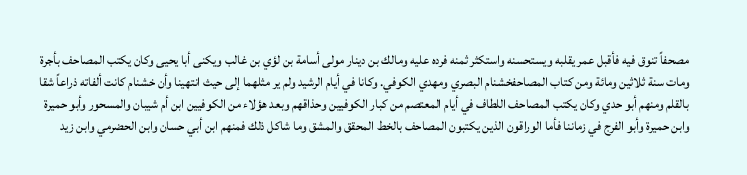مصحفاً تنوق فيه فأقبل عمر يقلبه ويستحسنه واستكثر ثمنه فرده عليه ومالك بن دينار مولى أسامة بن لؤي بن غالب ويكنى أبا يحيى وكان يكتب المصاحف بأجرة ومات سنة ثلاثين ومائة ومن كتاب المصاحفخشنام البصري ومهدي الكوفي. وكانا في أيام الرشيد ولم ير مثلهما إلى حيث انتهينا وأن خشنام كانت ألفاته ذراعاً شقا بالقلم ومنهم أبو حدي وكان يكتب المصاحف اللطاف في أيام المعتصم من كبار الكوفيين وحذاقهم وبعد هؤلاء من الكوفيين ابن أم شيبان والمسحور وأبو حميرة وابن حميرة وأبو الفرج في زماننا فأما الوراقون الذين يكتبون المصاحف بالخط المحقق والمشق وما شاكل ذلك فمنهم ابن أبي حسان وابن الحضرمي وابن زيد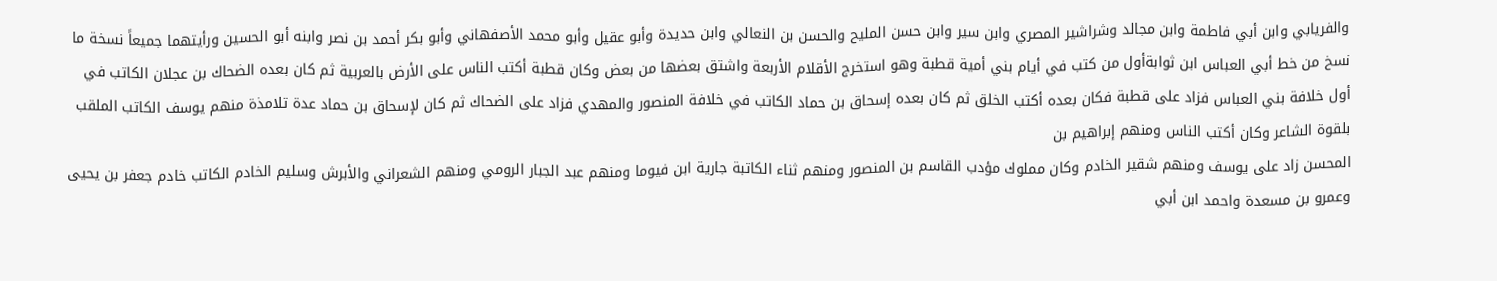والفريابي وابن أبي فاطمة وابن مجالد وشراشير المصري وابن سير وابن حسن المليح والحسن بن النعالي وابن حديدة وأبو عقيل وأبو محمد الأصفهاني وأبو بكر أحمد بن نصر وابنه أبو الحسين ورأيتهما جميعاً نسخة ما نسخ من خط أبي العباس ابن ثوابةأول من كتب في أيام بني أمية قطبة وهو استخرج الأقلام الأربعة واشتق بعضها من بعض وكان قطبة أكتب الناس على الأرض بالعربية ثم كان بعده الضحاك بن عجلان الكاتب في أول خلافة بني العباس فزاد على قطبة فكان بعده أكتب الخلق ثم كان بعده إسحاق بن حماد الكاتب في خلافة المنصور والمهدي فزاد على الضحاك ثم كان لإسحاق بن حماد عدة تلامذة منهم يوسف الكاتب الملقب بلقوة الشاعر وكان أكتب الناس ومنهم إبراهيم بن
المحسن زاد على يوسف ومنهم شقير الخادم وكان مملوك مؤدب القاسم بن المنصور ومنهم ثناء الكاتبة جارية ابن فيوما ومنهم عبد الجبار الرومي ومنهم الشعراني والأبرش وسليم الخادم الكاتب خادم جعفر بن يحيى وعمرو بن مسعدة واحمد ابن أبي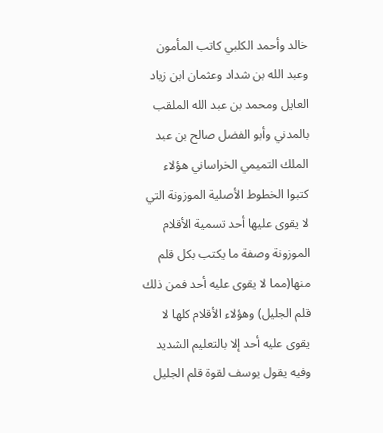خالد وأحمد الكلبي كاتب المأمون وعبد الله بن شداد وعثمان ابن زياد العايل ومحمد بن عبد الله الملقب بالمدني وأبو الفضل صالح بن عبد الملك التميمي الخراساني هؤلاء كتبوا الخطوط الأصلية الموزونة التي لا يقوى عليها أحد تسمية الأقلام الموزونة وصفة ما يكتب بكل قلم منها(مما لا يقوى عليه أحد فمن ذلك قلم الجليل) وهؤلاء الأقلام كلها لا يقوى عليه أحد إلا بالتعليم الشديد وفيه يقول يوسف لقوة قلم الجليل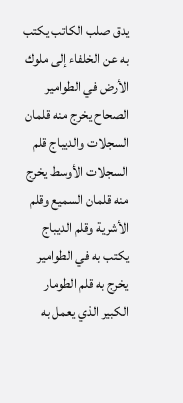يدق صلب الكاتب يكتب به عن الخلفاء إلى ملوك الأرض في الطوامير الصحاح يخرج منه قلمان السجلات والديباج قلم السجلات الأوسط يخرج منه قلمان السميع وقلم الأشرية وقلم الديباج يكتب به في الطوامير يخرج به قلم الطومار الكبير الذي يعمل به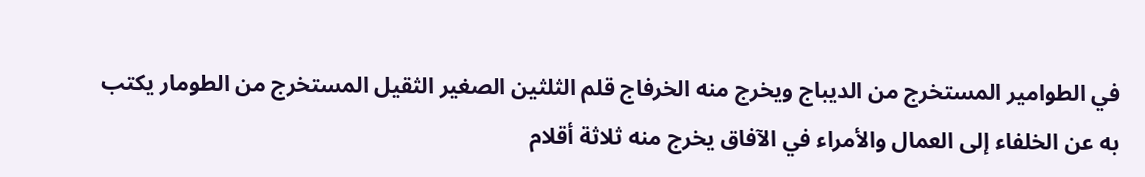في الطوامير المستخرج من الديباج ويخرج منه الخرفاج قلم الثلثين الصغير الثقيل المستخرج من الطومار يكتب به عن الخلفاء إلى العمال والأمراء في الآفاق يخرج منه ثلاثة أقلام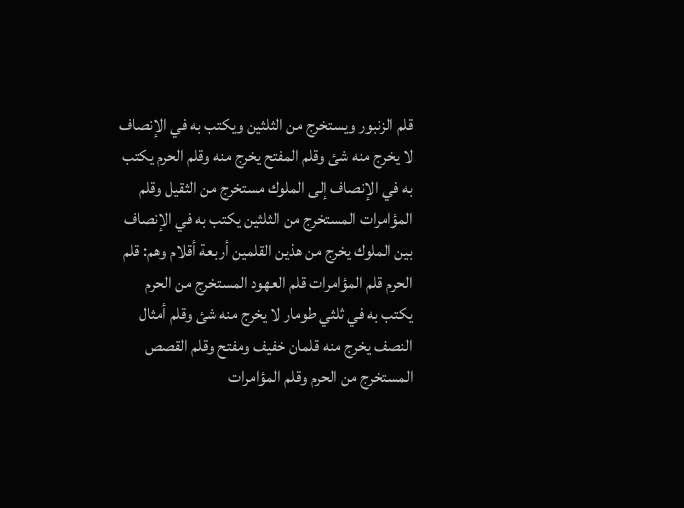قلم الزنبور ويستخرج من الثلثين ويكتب به في الإنصاف لا يخرج منه شئ وقلم المفتح يخرج منه وقلم الحرم يكتب به في الإنصاف إلى الملوك مستخرج من الثقيل وقلم المؤامرات المستخرج من الثلثين يكتب به في الإنصاف بين الملوك يخرج من هذين القلمين أربعة أقلام وهم: قلم الحرم قلم المؤامرات قلم العهود المستخرج من الحرم يكتب به في ثلثي طومار لا يخرج منه شئ وقلم أمثال النصف يخرج منه قلمان خفيف ومفتح وقلم القصص المستخرج من الحرم وقلم المؤامرات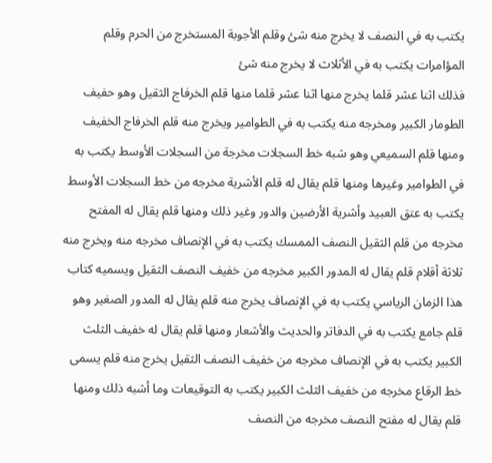يكتب به في النصف لا يخرج منه شئ وقلم الأجوبة المستخرج من الحرم وقلم المؤامرات يكتب به في الأثلاث لا يخرج منه شئ
فذلك اثنا عشر قلما يخرج منها اثنا عشر قلما منها قلم الخرفاج الثقيل وهو حفيف الطومار الكبير ومخرجه منه يكتب به في الطوامير ويخرج منه قلم الخرفاج الخفيف ومنها قلم السميعي وهو شبه خط السجلات مخرجة من السجلات الأوسط يكتب به في الطوامير وغيرها ومنها قلم يقال له قلم الأشرية مخرجه من خط السجلات الأوسط يكتب به عتق العبيد وأشرية الأرضين والدور وغير ذلك ومنها قلم يقال له المفتح مخرجه من قلم الثقيل النصف الممسك يكتب به في الإنصاف مخرجه منه ويخرج منه ثلاثة أقلام قلم يقال له المدور الكبير مخرجه من خفيف النصف الثقيل ويسميه كتاب هذا الزمان الرياسي يكتب به في الإنصاف يخرج منه قلم يقال له المدور الصغير وهو قلم جامع يكتب به في الدفاتر والحديث والأشعار ومنها قلم يقال له خفيف الثلث الكبير يكتب به في الإنصاف مخرجه من خفيف النصف الثقيل يخرج منه قلم يسمى خط الرقاع مخرجه من خفيف الثلث الكبير يكتب به التوقيعات وما أشبه ذلك ومنها قلم يقال له مفتح النصف مخرجه من النصف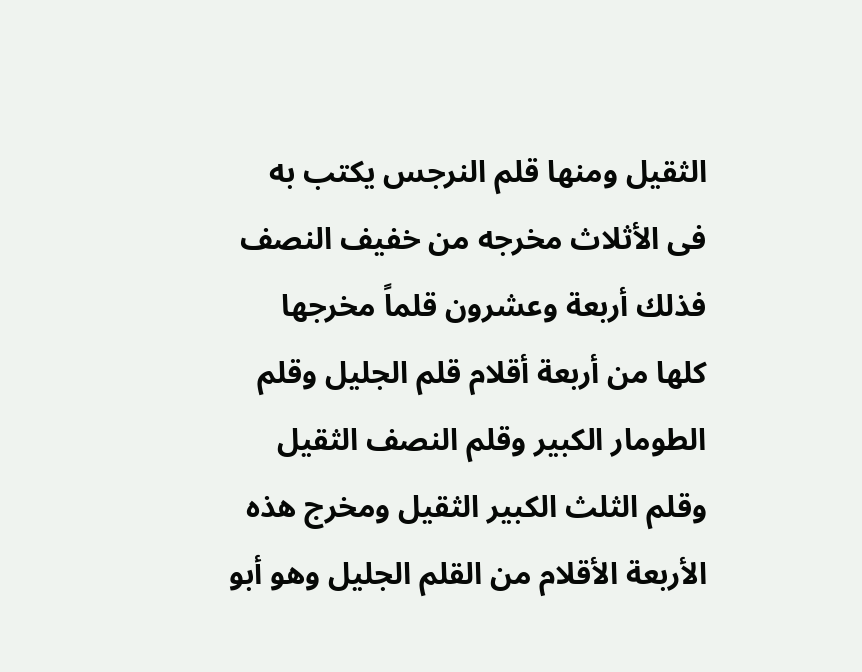الثقيل ومنها قلم النرجس يكتب به فى الأثلاث مخرجه من خفيف النصف فذلك أربعة وعشرون قلماً مخرجها كلها من أربعة أقلام قلم الجليل وقلم الطومار الكبير وقلم النصف الثقيل وقلم الثلث الكبير الثقيل ومخرج هذه الأربعة الأقلام من القلم الجليل وهو أبو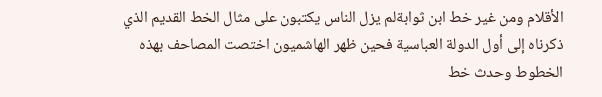الأقلام ومن غير خط ابن ثوابةلم يزل الناس يكتبون على مثال الخط القديم الذي ذكرناه إلى أول الدولة العباسية فحين ظهر الهاشميون اختصت المصاحف بهذه الخطوط وحدث خط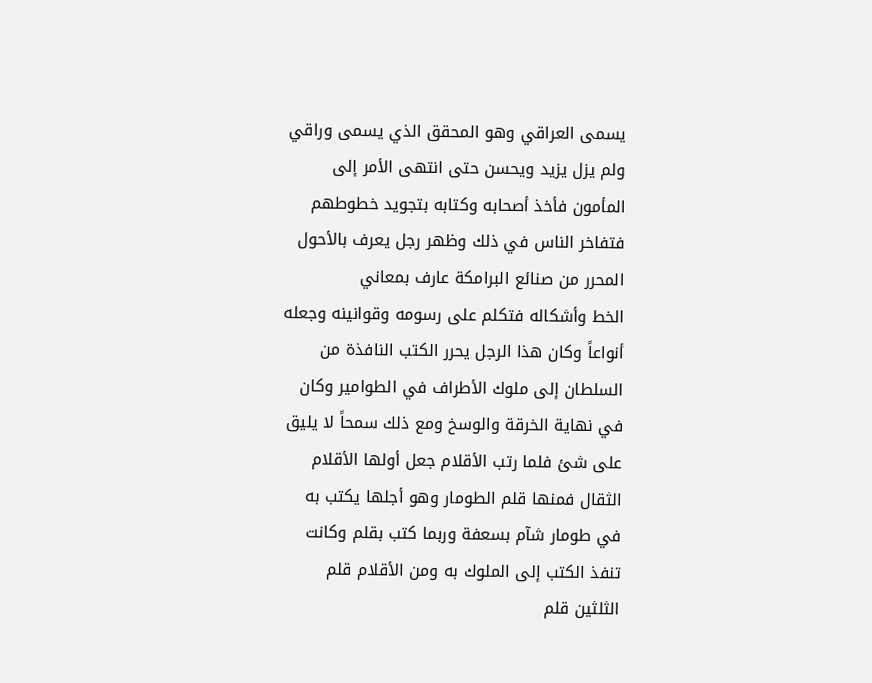يسمى العراقي وهو المحقق الذي يسمى وراقي ولم يزل يزيد ويحسن حتى انتهى الأمر إلى المأمون فأخذ أصحابه وكتابه بتجويد خطوطهم فتفاخر الناس في ذلك وظهر رجل يعرف بالأحول المحرر من صنائع البرامكة عارف بمعاني
الخط وأشكاله فتكلم على رسومه وقوانينه وجعله أنواعاً وكان هذا الرجل يحرر الكتب النافذة من السلطان إلى ملوك الأطراف في الطوامير وكان في نهاية الخرقة والوسخ ومع ذلك سمحاً لا يليق على شئ فلما رتب الأقلام جعل أولها الأقلام الثقال فمنها قلم الطومار وهو أجلها يكتب به في طومار شآم بسعفة وربما كتب بقلم وكانت تنفذ الكتب إلى الملوك به ومن الأقلام قلم الثلثين قلم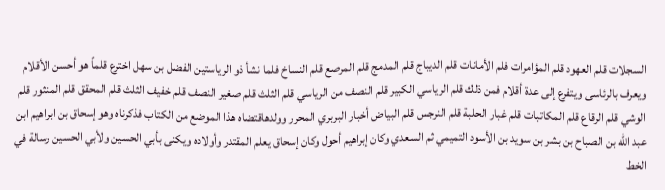السجلات قلم العهود قلم المؤامرات فلم الأمانات قلم الديباج قلم المدمج قلم المرصع قلم النساخ فلما نشأ ذو الرياستين الفضل بن سهل اخترع قلماً هو أحسن الأقلام ويعرف بالرئاسى ويتفرع إلى عدة أقلام فمن ذلك قلم الرياسي الكبير قلم النصف من الرياسي قلم الثلث قلم صغير النصف قلم خفيف الثلث قلم المحقق قلم المنثور قلم الوشي قلم الرقاع قلم المكاتبات قلم غبار الحلبة قلم النرجس قلم البياض أخبار البربري المحرر وولدهاقتضاه هذا الموضع من الكتاب فذكرناه وهو إسحاق بن ابراهيم ابن عبد الله بن الصباح بن بشر بن سويد بن الأسود التميمي ثم السعدي وكان إبراهيم أحول وكان إسحاق يعلم المقتدر وأولاده ويكنى بأبي الحسين ولأبي الحسين رسالة في الخط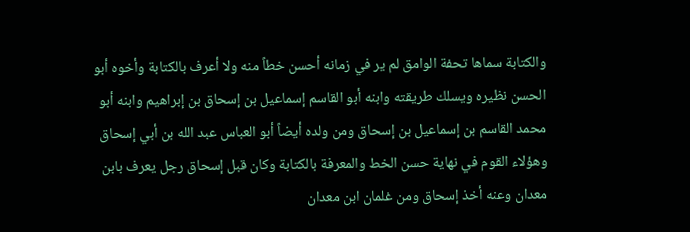والكتابة سماها تحفة الوامق لم ير في زمانه أحسن خطاً منه ولا أعرف بالكتابة وأخوه أبو الحسن نظيره ويسلك طريقته وابنه أبو القاسم إسماعيل بن إسحاق بن إبراهيم وابنه أبو محمد القاسم بن إسماعيل بن إسحاق ومن ولده أيضاً أبو العباس عبد الله بن أبي إسحاق وهؤلاء القوم في نهاية حسن الخط والمعرفة بالكتابة وكان قبل إسحاق رجل يعرف بابن معدان وعنه أخذ إسحاق ومن غلمان ابن معدان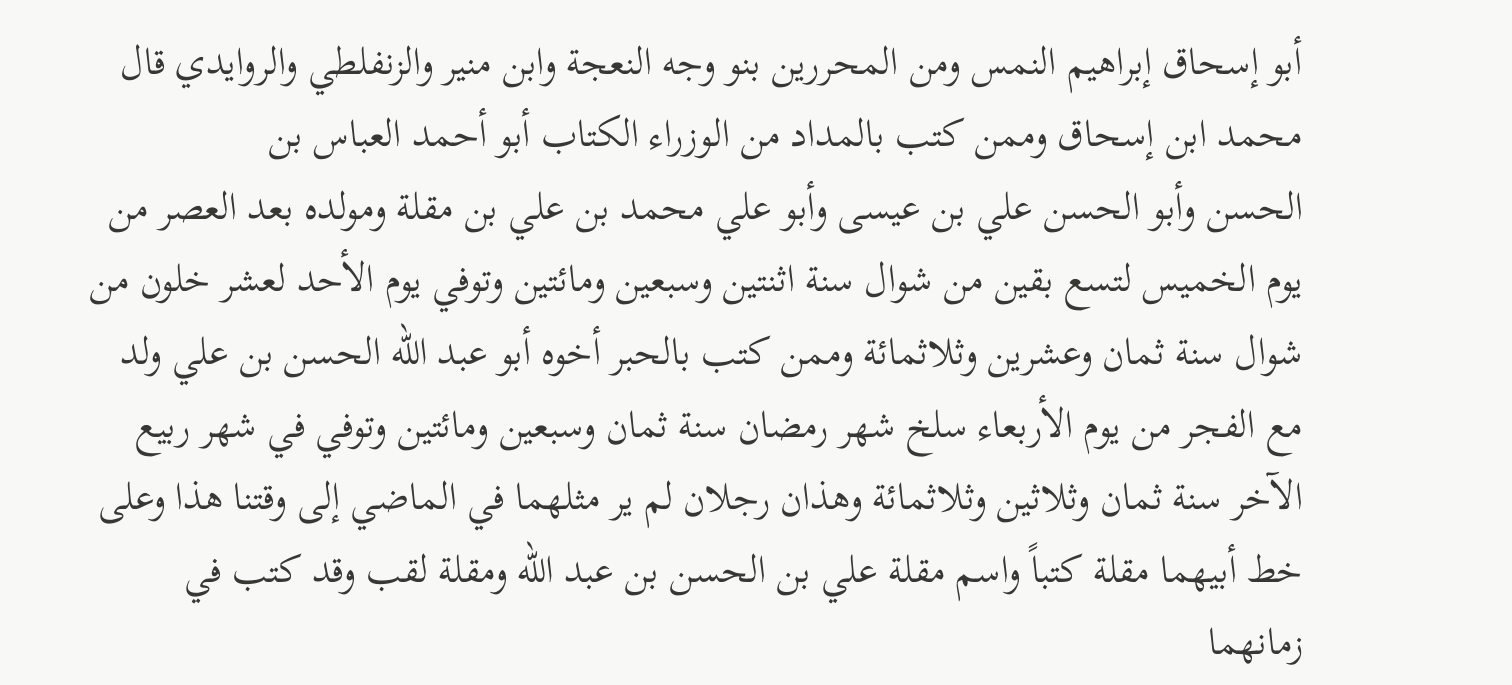أبو إسحاق إبراهيم النمس ومن المحررين بنو وجه النعجة وابن منير والزنفلطي والروايدي قال محمد ابن إسحاق وممن كتب بالمداد من الوزراء الكتاب أبو أحمد العباس بن
الحسن وأبو الحسن علي بن عيسى وأبو علي محمد بن علي بن مقلة ومولده بعد العصر من يوم الخميس لتسع بقين من شوال سنة اثنتين وسبعين ومائتين وتوفي يوم الأحد لعشر خلون من شوال سنة ثمان وعشرين وثلاثمائة وممن كتب بالحبر أخوه أبو عبد الله الحسن بن علي ولد مع الفجر من يوم الأربعاء سلخ شهر رمضان سنة ثمان وسبعين ومائتين وتوفي في شهر ربيع الآخر سنة ثمان وثلاثين وثلاثمائة وهذان رجلان لم ير مثلهما في الماضي إلى وقتنا هذا وعلى خط أبيهما مقلة كتباً واسم مقلة علي بن الحسن بن عبد الله ومقلة لقب وقد كتب في زمانهما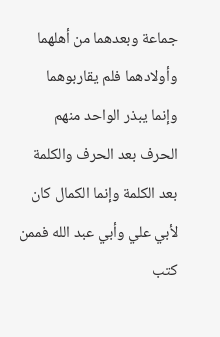جماعة وبعدهما من أهلهما وأولادهما فلم يقاربوهما وإنما يبذر الواحد منهم الحرف بعد الحرف والكلمة بعد الكلمة وإنما الكمال كان لأبي علي وأبي عبد الله فممن كتب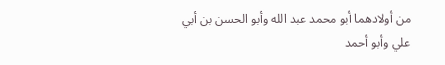من أولادهما أبو محمد عبد الله وأبو الحسن بن أبي علي وأبو أحمد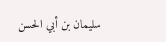سليمان بن أبي الحسن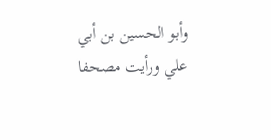وأبو الحسين بن أبي علي ورأيت مصحفا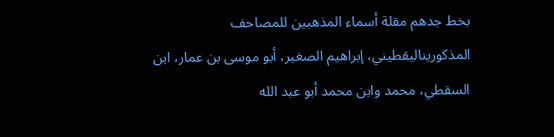بخط جدهم مقلة أسماء المذهبين للمصاحف المذكوريناليقطيني، إبراهيم الصغير، أبو موسى بن عمار، ابن السقطي، محمد وابن محمد أبو عبد الله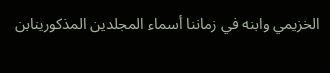الخزيمي وابنه في زماننا أسماء المجلدين المذكورينابن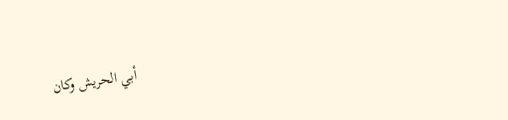أبي الحريش وكان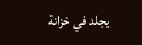يجلد في خزانة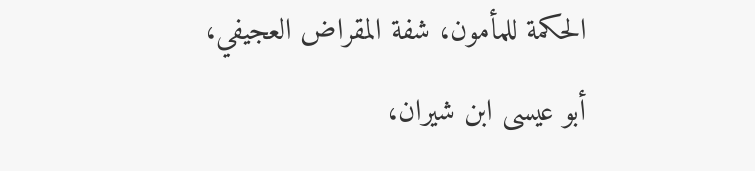الحكمة للمأمون، شفة المقراض العجيفي، أبو عيسى ابن شيران،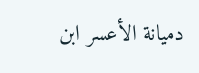دميانة الأعسر ابن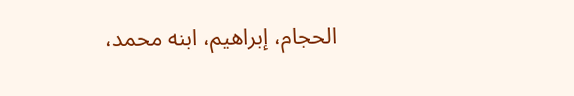الحجام، إبراهيم، ابنه محمد،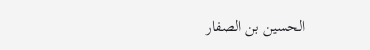الحسين بن الصفار